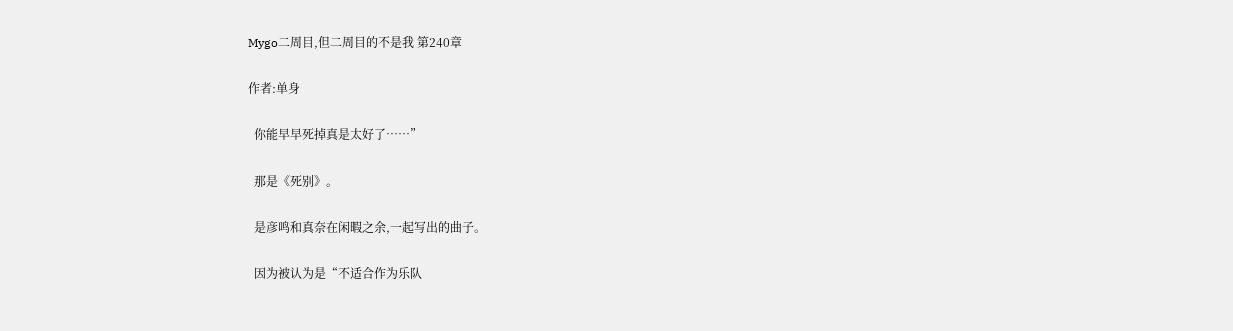Mygo二周目,但二周目的不是我 第240章

作者:单身

  你能早早死掉真是太好了……”

  那是《死别》。

  是彦鸣和真奈在闲暇之余,一起写出的曲子。

  因为被认为是“不适合作为乐队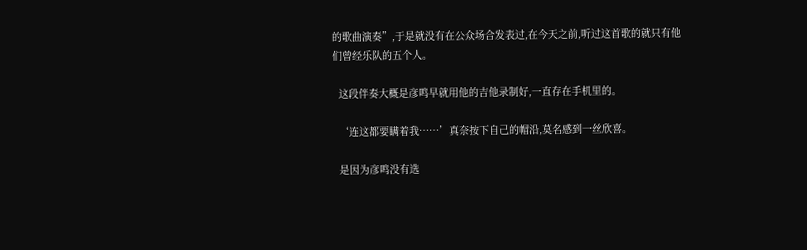的歌曲演奏”,于是就没有在公众场合发表过,在今天之前,听过这首歌的就只有他们曾经乐队的五个人。

  这段伴奏大概是彦鸣早就用他的吉他录制好,一直存在手机里的。

  ‘连这都要瞒着我……’真奈按下自己的帽沿,莫名感到一丝欣喜。

  是因为彦鸣没有选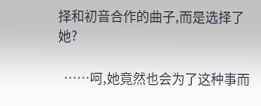择和初音合作的曲子,而是选择了她?

  ……呵,她竟然也会为了这种事而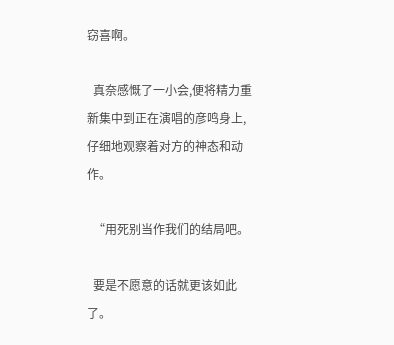窃喜啊。

  真奈感慨了一小会,便将精力重新集中到正在演唱的彦鸣身上,仔细地观察着对方的神态和动作。

  “用死别当作我们的结局吧。

  要是不愿意的话就更该如此了。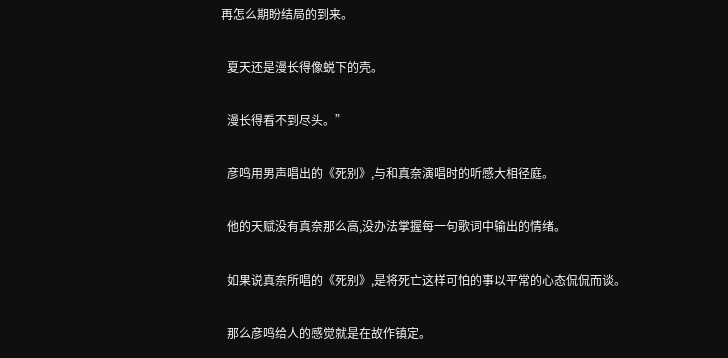再怎么期盼结局的到来。

  夏天还是漫长得像蜕下的壳。

  漫长得看不到尽头。”

  彦鸣用男声唱出的《死别》,与和真奈演唱时的听感大相径庭。

  他的天赋没有真奈那么高,没办法掌握每一句歌词中输出的情绪。

  如果说真奈所唱的《死别》,是将死亡这样可怕的事以平常的心态侃侃而谈。

  那么彦鸣给人的感觉就是在故作镇定。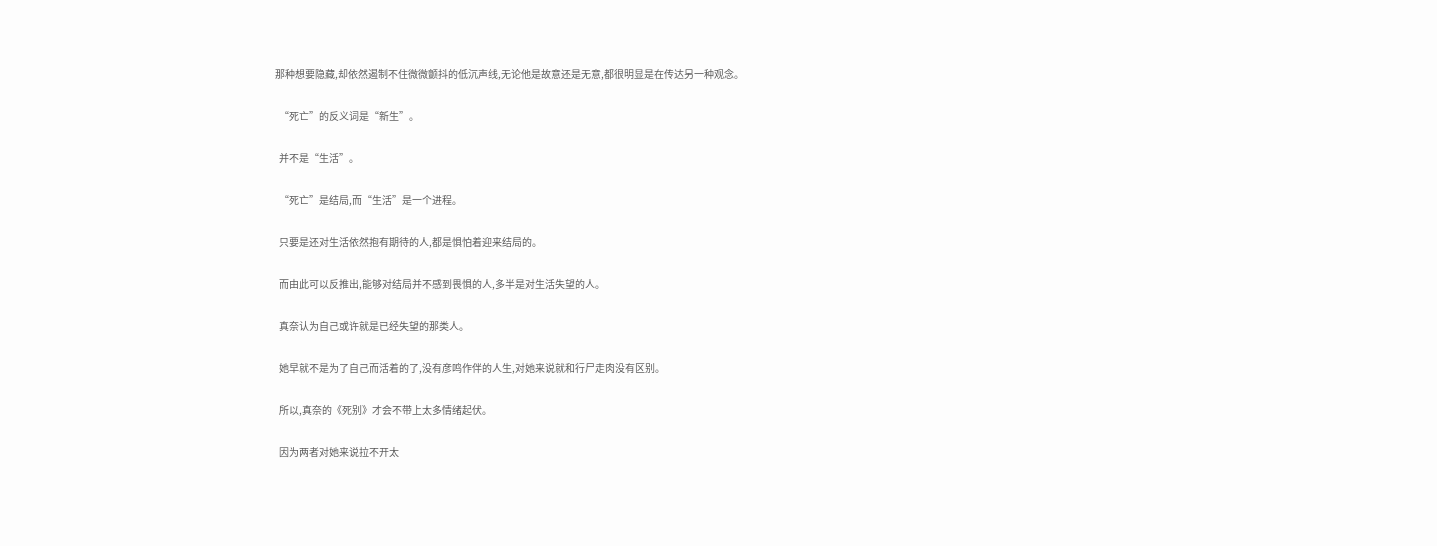那种想要隐藏,却依然遏制不住微微颤抖的低沉声线,无论他是故意还是无意,都很明显是在传达另一种观念。

  “死亡”的反义词是“新生”。

  并不是“生活”。

  “死亡”是结局,而“生活”是一个进程。

  只要是还对生活依然抱有期待的人,都是惧怕着迎来结局的。

  而由此可以反推出,能够对结局并不感到畏惧的人,多半是对生活失望的人。

  真奈认为自己或许就是已经失望的那类人。

  她早就不是为了自己而活着的了,没有彦鸣作伴的人生,对她来说就和行尸走肉没有区别。

  所以,真奈的《死别》才会不带上太多情绪起伏。

  因为两者对她来说拉不开太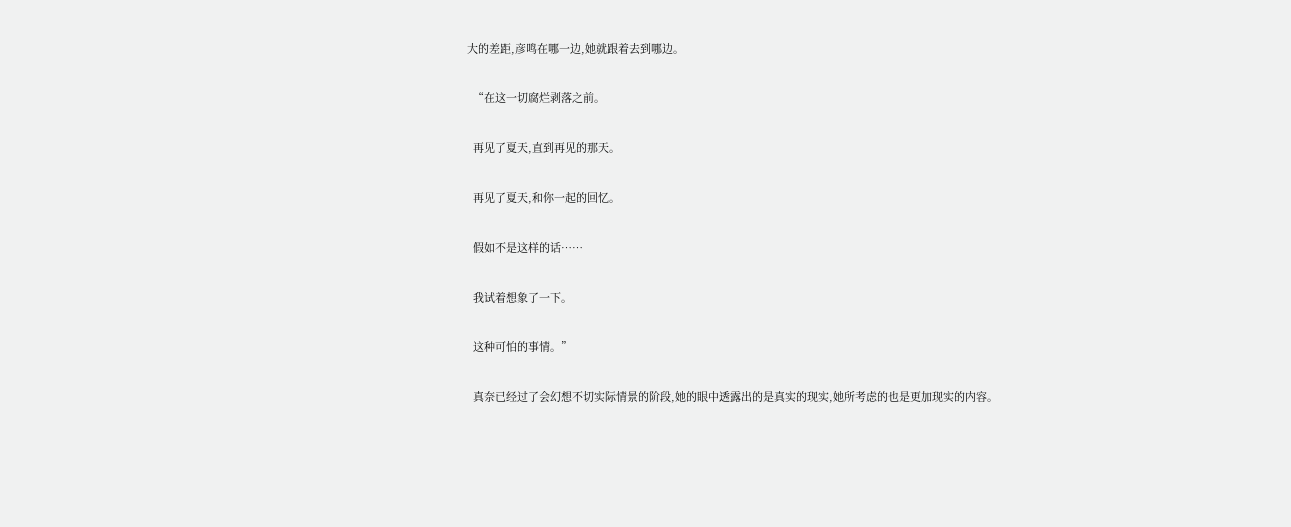大的差距,彦鸣在哪一边,她就跟着去到哪边。

  “在这一切腐烂剥落之前。

  再见了夏天,直到再见的那天。

  再见了夏天,和你一起的回忆。

  假如不是这样的话……

  我试着想象了一下。

  这种可怕的事情。”

  真奈已经过了会幻想不切实际情景的阶段,她的眼中透露出的是真实的现实,她所考虑的也是更加现实的内容。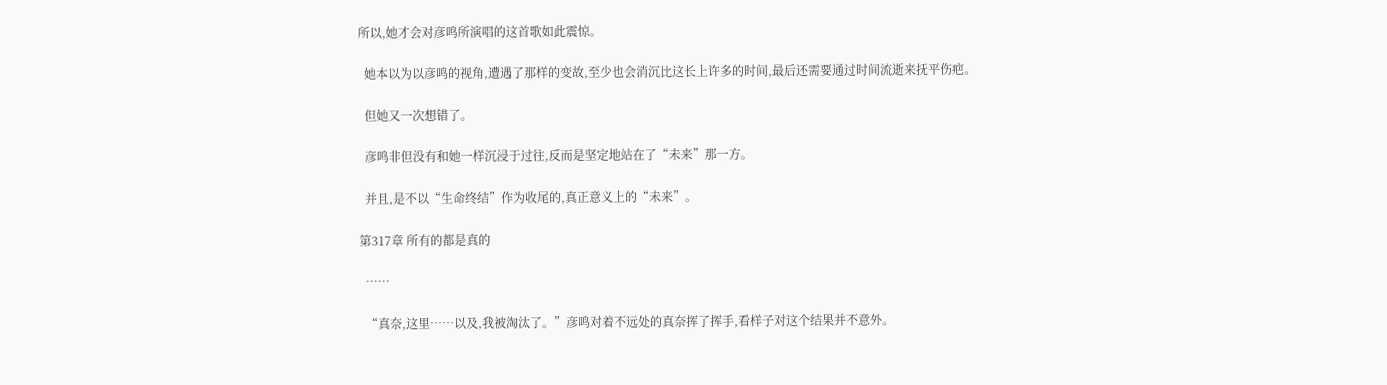所以,她才会对彦鸣所演唱的这首歌如此震惊。

  她本以为以彦鸣的视角,遭遇了那样的变故,至少也会消沉比这长上许多的时间,最后还需要通过时间流逝来抚平伤疤。

  但她又一次想错了。

  彦鸣非但没有和她一样沉浸于过往,反而是坚定地站在了“未来”那一方。

  并且,是不以“生命终结”作为收尾的,真正意义上的“未来”。

第317章 所有的都是真的

  ……

  “真奈,这里……以及,我被淘汰了。”彦鸣对着不远处的真奈挥了挥手,看样子对这个结果并不意外。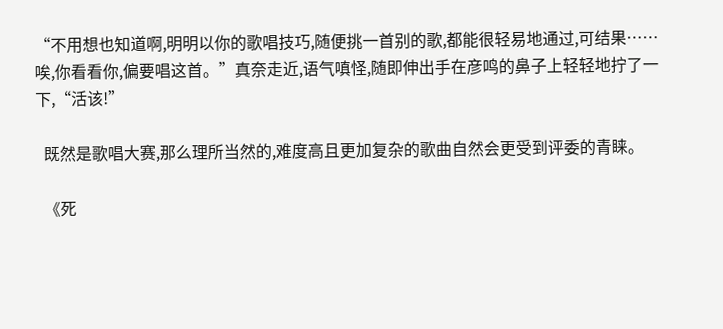“不用想也知道啊,明明以你的歌唱技巧,随便挑一首别的歌,都能很轻易地通过,可结果……唉,你看看你,偏要唱这首。”真奈走近,语气嗔怪,随即伸出手在彦鸣的鼻子上轻轻地拧了一下,“活该!”

  既然是歌唱大赛,那么理所当然的,难度高且更加复杂的歌曲自然会更受到评委的青睐。

  《死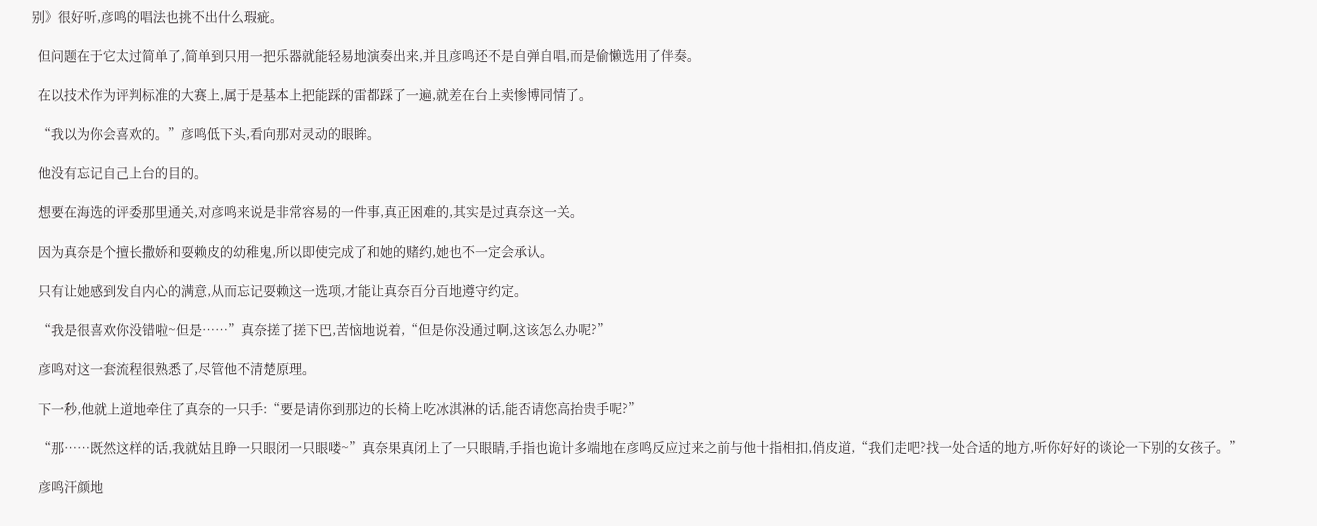别》很好听,彦鸣的唱法也挑不出什么瑕疵。

  但问题在于它太过简单了,简单到只用一把乐器就能轻易地演奏出来,并且彦鸣还不是自弹自唱,而是偷懒选用了伴奏。

  在以技术作为评判标准的大赛上,属于是基本上把能踩的雷都踩了一遍,就差在台上卖惨博同情了。

  “我以为你会喜欢的。”彦鸣低下头,看向那对灵动的眼眸。

  他没有忘记自己上台的目的。

  想要在海选的评委那里通关,对彦鸣来说是非常容易的一件事,真正困难的,其实是过真奈这一关。

  因为真奈是个擅长撒娇和耍赖皮的幼稚鬼,所以即使完成了和她的赌约,她也不一定会承认。

  只有让她感到发自内心的满意,从而忘记耍赖这一选项,才能让真奈百分百地遵守约定。

  “我是很喜欢你没错啦~但是……”真奈搓了搓下巴,苦恼地说着,“但是你没通过啊,这该怎么办呢?”

  彦鸣对这一套流程很熟悉了,尽管他不清楚原理。

  下一秒,他就上道地牵住了真奈的一只手:“要是请你到那边的长椅上吃冰淇淋的话,能否请您高抬贵手呢?”

  “那……既然这样的话,我就姑且睁一只眼闭一只眼喽~”真奈果真闭上了一只眼睛,手指也诡计多端地在彦鸣反应过来之前与他十指相扣,俏皮道,“我们走吧?找一处合适的地方,听你好好的谈论一下别的女孩子。”

  彦鸣汗颜地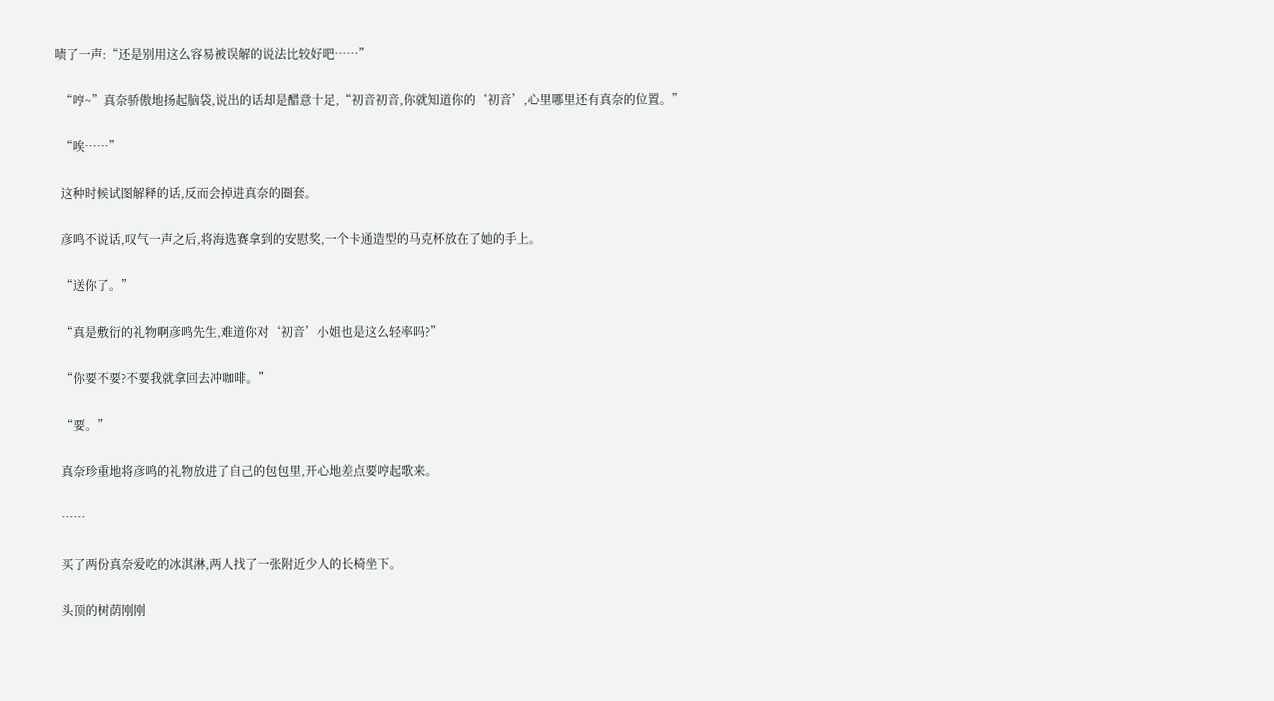啧了一声:“还是别用这么容易被误解的说法比较好吧……”

  “哼~”真奈骄傲地扬起脑袋,说出的话却是醋意十足,“初音初音,你就知道你的‘初音’,心里哪里还有真奈的位置。”

  “唉……”

  这种时候试图解释的话,反而会掉进真奈的圈套。

  彦鸣不说话,叹气一声之后,将海选赛拿到的安慰奖,一个卡通造型的马克杯放在了她的手上。

  “送你了。”

  “真是敷衍的礼物啊彦鸣先生,难道你对‘初音’小姐也是这么轻率吗?”

  “你要不要?不要我就拿回去冲咖啡。”

  “要。”

  真奈珍重地将彦鸣的礼物放进了自己的包包里,开心地差点要哼起歌来。

  ……

  买了两份真奈爱吃的冰淇淋,两人找了一张附近少人的长椅坐下。

  头顶的树荫刚刚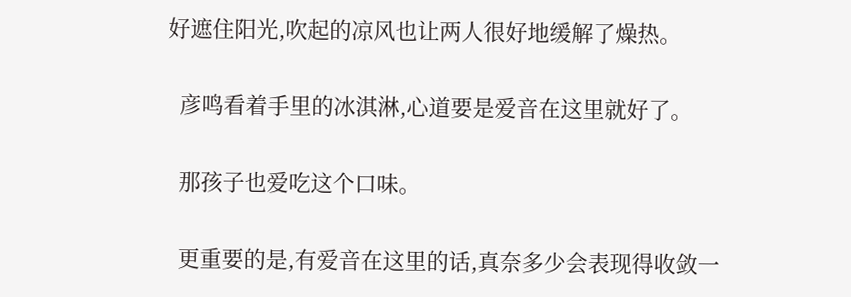好遮住阳光,吹起的凉风也让两人很好地缓解了燥热。

  彦鸣看着手里的冰淇淋,心道要是爱音在这里就好了。

  那孩子也爱吃这个口味。

  更重要的是,有爱音在这里的话,真奈多少会表现得收敛一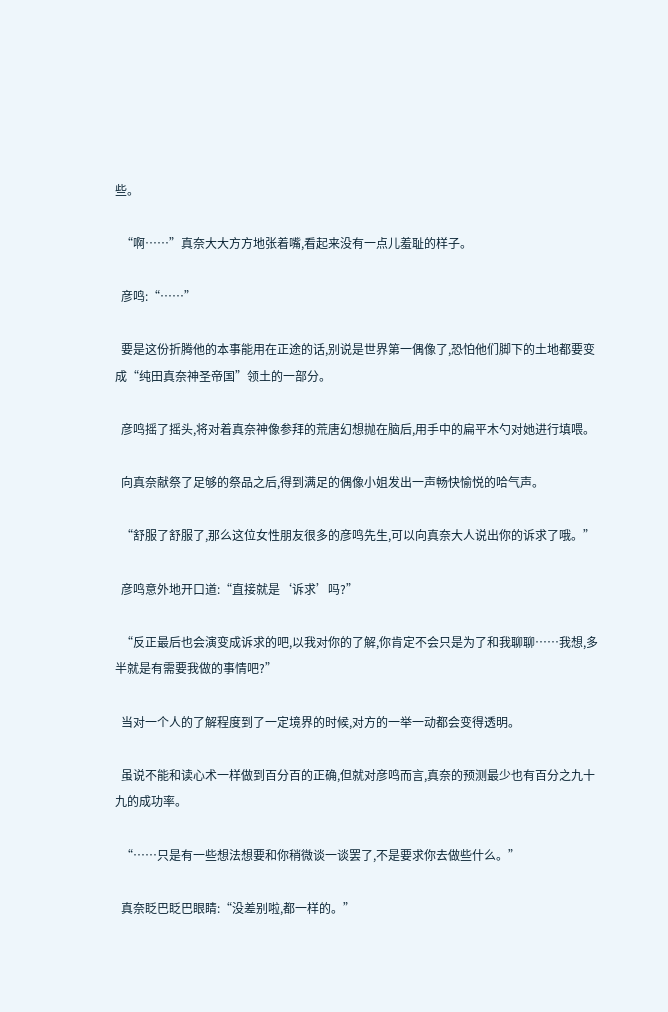些。

  “啊……”真奈大大方方地张着嘴,看起来没有一点儿羞耻的样子。

  彦鸣:“……”

  要是这份折腾他的本事能用在正途的话,别说是世界第一偶像了,恐怕他们脚下的土地都要变成“纯田真奈神圣帝国”领土的一部分。

  彦鸣摇了摇头,将对着真奈神像参拜的荒唐幻想抛在脑后,用手中的扁平木勺对她进行填喂。

  向真奈献祭了足够的祭品之后,得到满足的偶像小姐发出一声畅快愉悦的哈气声。

  “舒服了舒服了,那么这位女性朋友很多的彦鸣先生,可以向真奈大人说出你的诉求了哦。”

  彦鸣意外地开口道:“直接就是‘诉求’吗?”

  “反正最后也会演变成诉求的吧,以我对你的了解,你肯定不会只是为了和我聊聊……我想,多半就是有需要我做的事情吧?”

  当对一个人的了解程度到了一定境界的时候,对方的一举一动都会变得透明。

  虽说不能和读心术一样做到百分百的正确,但就对彦鸣而言,真奈的预测最少也有百分之九十九的成功率。

  “……只是有一些想法想要和你稍微谈一谈罢了,不是要求你去做些什么。”

  真奈眨巴眨巴眼睛:“没差别啦,都一样的。”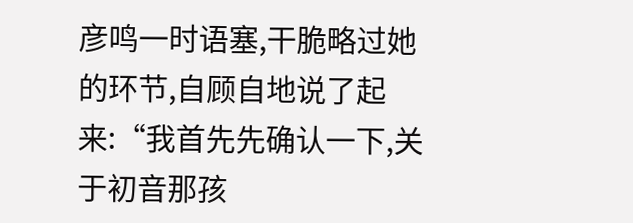彦鸣一时语塞,干脆略过她的环节,自顾自地说了起来:“我首先先确认一下,关于初音那孩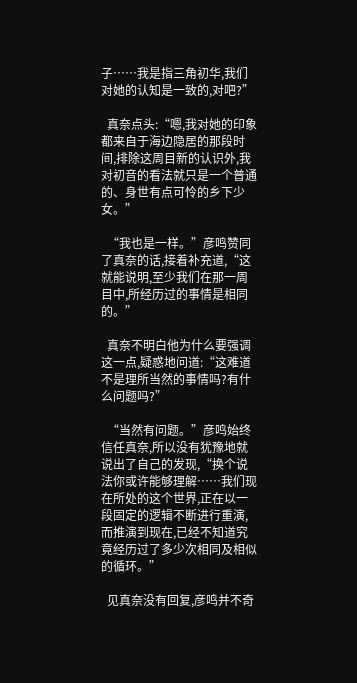子……我是指三角初华,我们对她的认知是一致的,对吧?”

  真奈点头:“嗯,我对她的印象都来自于海边隐居的那段时间,排除这周目新的认识外,我对初音的看法就只是一个普通的、身世有点可怜的乡下少女。”

  “我也是一样。”彦鸣赞同了真奈的话,接着补充道,“这就能说明,至少我们在那一周目中,所经历过的事情是相同的。”

  真奈不明白他为什么要强调这一点,疑惑地问道:“这难道不是理所当然的事情吗?有什么问题吗?”

  “当然有问题。”彦鸣始终信任真奈,所以没有犹豫地就说出了自己的发现,“换个说法你或许能够理解……我们现在所处的这个世界,正在以一段固定的逻辑不断进行重演,而推演到现在,已经不知道究竟经历过了多少次相同及相似的循环。”

  见真奈没有回复,彦鸣并不奇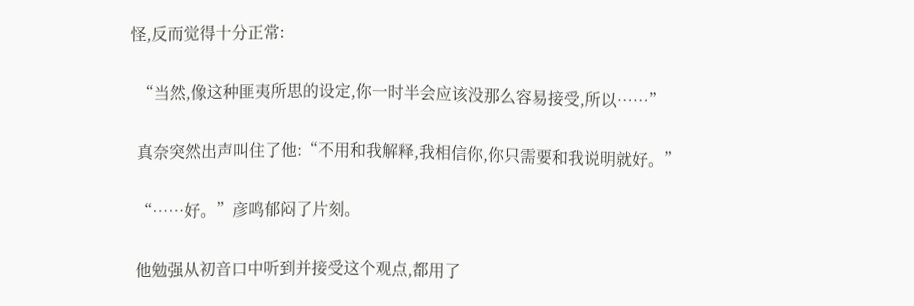怪,反而觉得十分正常:

  “当然,像这种匪夷所思的设定,你一时半会应该没那么容易接受,所以……”

  真奈突然出声叫住了他:“不用和我解释,我相信你,你只需要和我说明就好。”

  “……好。”彦鸣郁闷了片刻。

  他勉强从初音口中听到并接受这个观点,都用了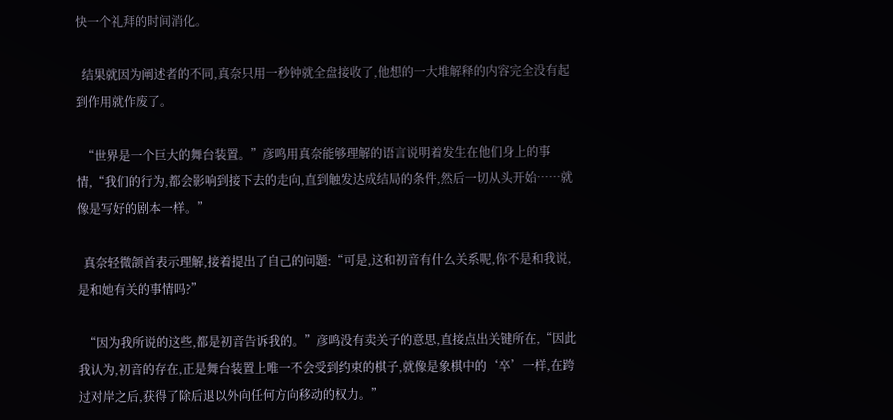快一个礼拜的时间消化。

  结果就因为阐述者的不同,真奈只用一秒钟就全盘接收了,他想的一大堆解释的内容完全没有起到作用就作废了。

  “世界是一个巨大的舞台装置。”彦鸣用真奈能够理解的语言说明着发生在他们身上的事情,“我们的行为,都会影响到接下去的走向,直到触发达成结局的条件,然后一切从头开始……就像是写好的剧本一样。”

  真奈轻微颌首表示理解,接着提出了自己的问题:“可是,这和初音有什么关系呢,你不是和我说,是和她有关的事情吗?”

  “因为我所说的这些,都是初音告诉我的。”彦鸣没有卖关子的意思,直接点出关键所在,“因此我认为,初音的存在,正是舞台装置上唯一不会受到约束的棋子,就像是象棋中的‘卒’一样,在跨过对岸之后,获得了除后退以外向任何方向移动的权力。”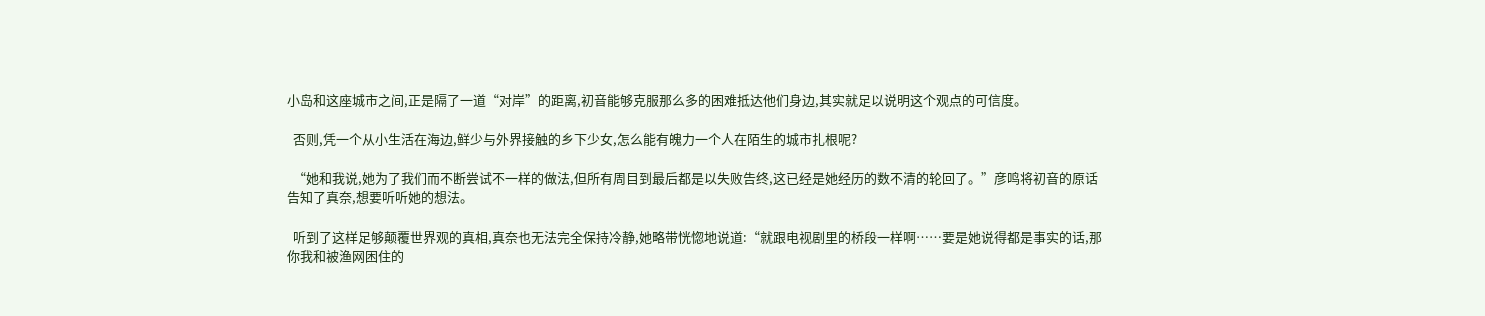小岛和这座城市之间,正是隔了一道“对岸”的距离,初音能够克服那么多的困难抵达他们身边,其实就足以说明这个观点的可信度。

  否则,凭一个从小生活在海边,鲜少与外界接触的乡下少女,怎么能有魄力一个人在陌生的城市扎根呢?

  “她和我说,她为了我们而不断尝试不一样的做法,但所有周目到最后都是以失败告终,这已经是她经历的数不清的轮回了。”彦鸣将初音的原话告知了真奈,想要听听她的想法。

  听到了这样足够颠覆世界观的真相,真奈也无法完全保持冷静,她略带恍惚地说道:“就跟电视剧里的桥段一样啊……要是她说得都是事实的话,那你我和被渔网困住的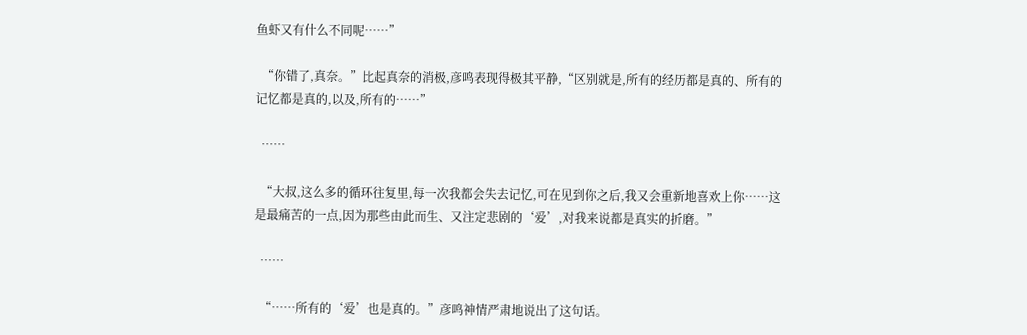鱼虾又有什么不同呢……”

  “你错了,真奈。”比起真奈的消极,彦鸣表现得极其平静,“区别就是,所有的经历都是真的、所有的记忆都是真的,以及,所有的……”

  ……

  “大叔,这么多的循环往复里,每一次我都会失去记忆,可在见到你之后,我又会重新地喜欢上你……这是最痛苦的一点,因为那些由此而生、又注定悲剧的‘爱’,对我来说都是真实的折磨。”

  ……

  “……所有的‘爱’也是真的。”彦鸣神情严肃地说出了这句话。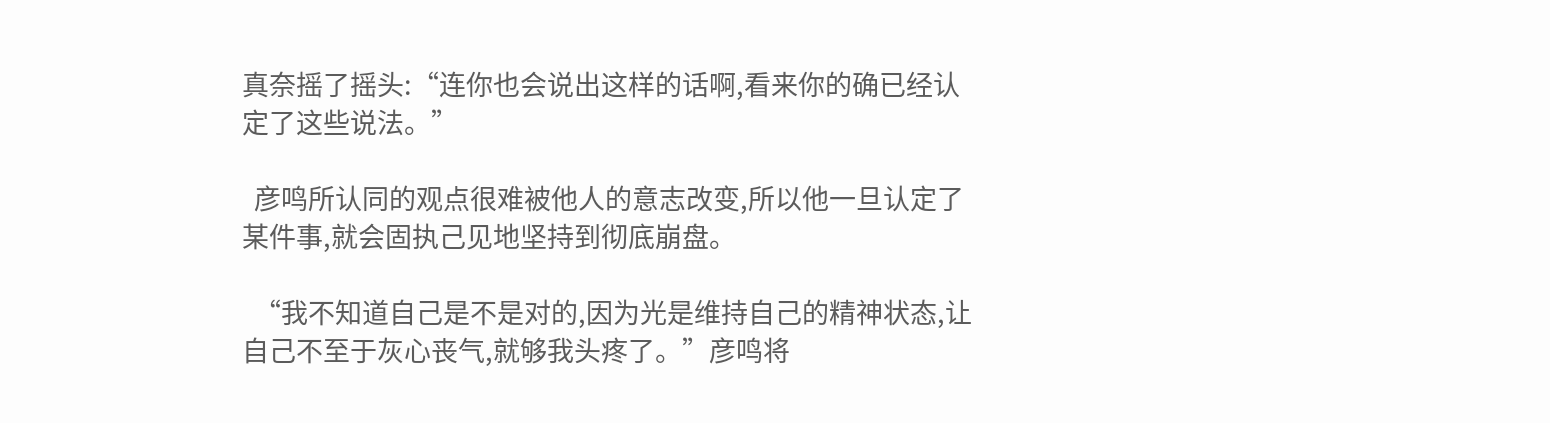真奈摇了摇头:“连你也会说出这样的话啊,看来你的确已经认定了这些说法。”

  彦鸣所认同的观点很难被他人的意志改变,所以他一旦认定了某件事,就会固执己见地坚持到彻底崩盘。

  “我不知道自己是不是对的,因为光是维持自己的精神状态,让自己不至于灰心丧气,就够我头疼了。”彦鸣将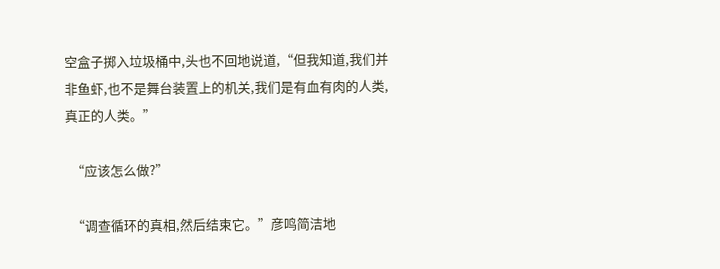空盒子掷入垃圾桶中,头也不回地说道,“但我知道,我们并非鱼虾,也不是舞台装置上的机关,我们是有血有肉的人类,真正的人类。”

  “应该怎么做?”

  “调查循环的真相,然后结束它。”彦鸣简洁地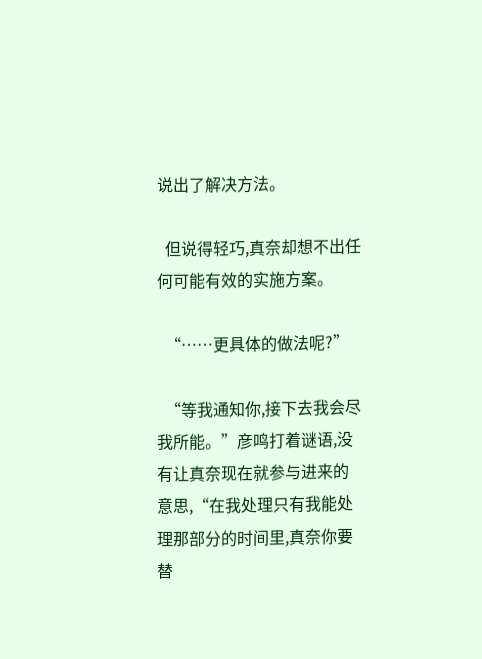说出了解决方法。

  但说得轻巧,真奈却想不出任何可能有效的实施方案。

  “……更具体的做法呢?”

  “等我通知你,接下去我会尽我所能。”彦鸣打着谜语,没有让真奈现在就参与进来的意思,“在我处理只有我能处理那部分的时间里,真奈你要替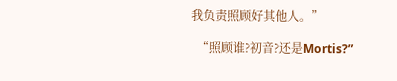我负责照顾好其他人。”

  “照顾谁?初音?还是Mortis?”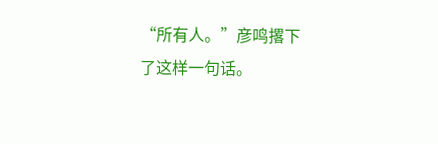“所有人。”彦鸣撂下了这样一句话。